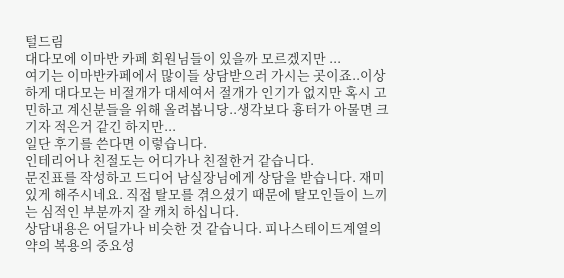털드림
대다모에 이마반 카페 회원님들이 있을까 모르겠지만 ...
여기는 이마반카페에서 많이들 상담받으러 가시는 곳이죠..이상하게 대다모는 비절개가 대세여서 절개가 인기가 없지만 혹시 고민하고 계신분들을 위해 올려봅니당..생각보다 흉터가 아물면 크기자 적은거 같긴 하지만...
일단 후기를 쓴다면 이렇습니다.
인테리어나 친절도는 어디가나 친절한거 같습니다.
문진표를 작성하고 드디어 남실장님에게 상담을 받습니다. 재미있게 해주시네요. 직접 탈모를 겪으셨기 때문에 탈모인들이 느끼는 심적인 부분까지 잘 캐치 하십니다.
상담내용은 어딜가나 비슷한 것 같습니다. 피나스테이드계열의 약의 복용의 중요성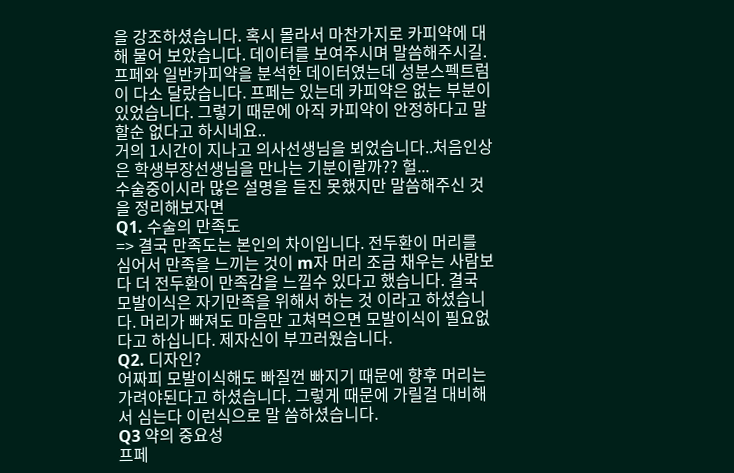을 강조하셨습니다. 혹시 몰라서 마찬가지로 카피약에 대해 물어 보았습니다. 데이터를 보여주시며 말씀해주시길. 프페와 일반카피약을 분석한 데이터였는데 성분스펙트럼이 다소 달랐습니다. 프페는 있는데 카피약은 없는 부분이 있었습니다. 그렇기 때문에 아직 카피약이 안정하다고 말할순 없다고 하시네요..
거의 1시간이 지나고 의사선생님을 뵈었습니다..처음인상은 학생부장선생님을 만나는 기분이랄까?? 헐...
수술중이시라 많은 설명을 듣진 못했지만 말씀해주신 것을 정리해보자면
Q1. 수술의 만족도
=> 결국 만족도는 본인의 차이입니다. 전두환이 머리를 심어서 만족을 느끼는 것이 m자 머리 조금 채우는 사람보다 더 전두환이 만족감을 느낄수 있다고 했습니다. 결국 모발이식은 자기만족을 위해서 하는 것 이라고 하셨습니다. 머리가 빠져도 마음만 고쳐먹으면 모발이식이 필요없다고 하십니다. 제자신이 부끄러웠습니다.
Q2. 디자인?
어짜피 모발이식해도 빠질껀 빠지기 때문에 향후 머리는 가려야된다고 하셨습니다. 그렇게 때문에 가릴걸 대비해서 심는다 이런식으로 말 씀하셨습니다.
Q3 약의 중요성
프페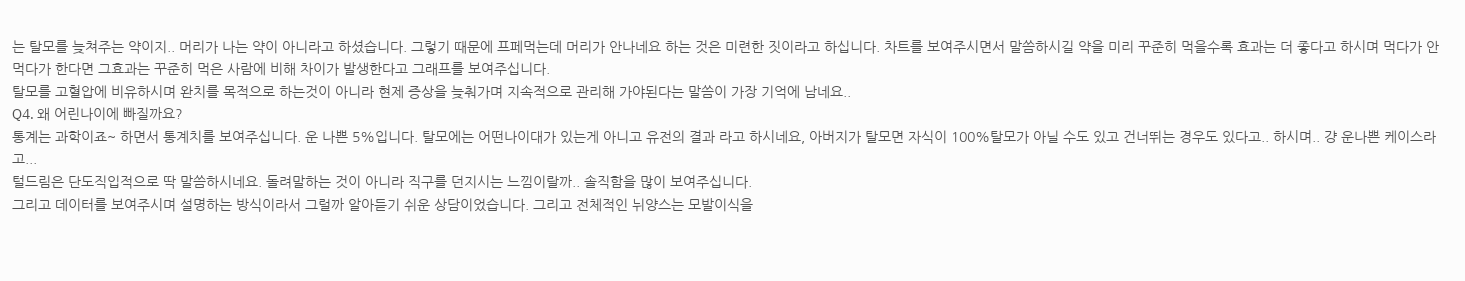는 탈모를 늦쳐주는 약이지.. 머리가 나는 약이 아니라고 하셨습니다. 그렇기 때문에 프페먹는데 머리가 안나네요 하는 것은 미련한 짓이라고 하십니다. 차트를 보여주시면서 말씀하시길 약을 미리 꾸준히 먹을수록 효과는 더 좋다고 하시며 먹다가 안먹다가 한다면 그효과는 꾸준히 먹은 사람에 비해 차이가 발생한다고 그래프를 보여주십니다.
탈모를 고혈압에 비유하시며 완치를 목적으로 하는것이 아니라 현제 증상을 늦춰가며 지속적으로 관리해 가야된다는 말씀이 가장 기억에 남네요..
Q4. 왜 어린나이에 빠질까요?
통계는 과학이죠~ 하면서 통계치를 보여주십니다. 운 나쁜 5%입니다. 탈모에는 어떤나이대가 있는게 아니고 유전의 결과 라고 하시네요, 아버지가 탈모면 자식이 100%탈모가 아닐 수도 있고 건너뛰는 경우도 있다고.. 하시며.. 걍 운나쁜 케이스라고...
털드림은 단도직입적으로 딱 말씀하시네요. 돌려말하는 것이 아니라 직구를 던지시는 느낌이랄까.. 솔직함을 많이 보여주십니다.
그리고 데이터를 보여주시며 설명하는 방식이라서 그럴까 알아듣기 쉬운 상담이었습니다. 그리고 전체적인 뉘양스는 모발이식을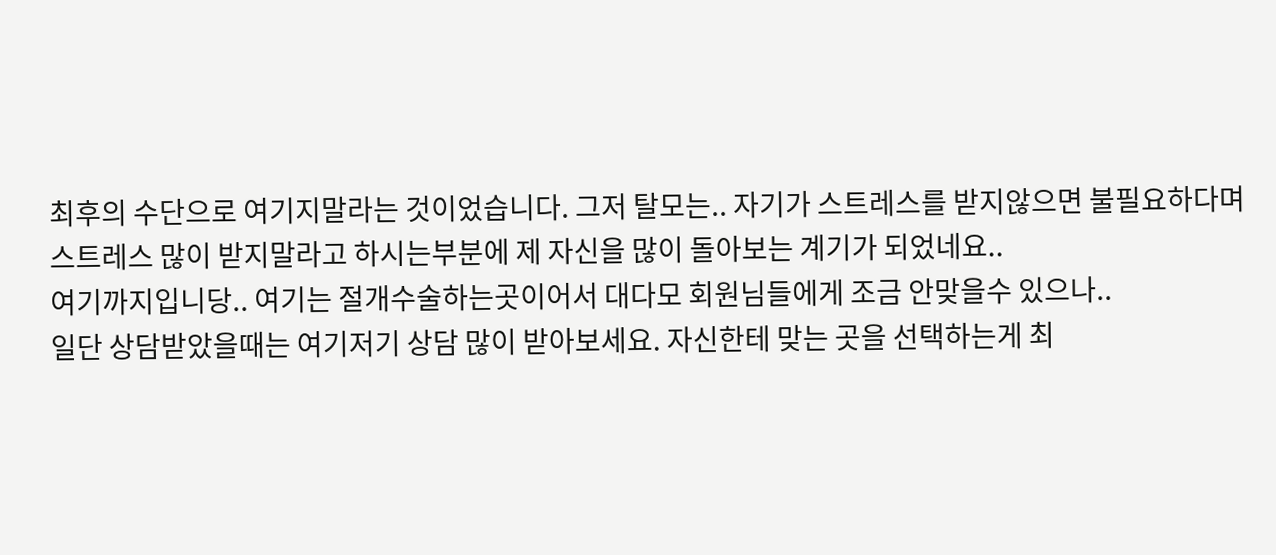최후의 수단으로 여기지말라는 것이었습니다. 그저 탈모는.. 자기가 스트레스를 받지않으면 불필요하다며 스트레스 많이 받지말라고 하시는부분에 제 자신을 많이 돌아보는 계기가 되었네요..
여기까지입니당.. 여기는 절개수술하는곳이어서 대다모 회원님들에게 조금 안맞을수 있으나..
일단 상담받았을때는 여기저기 상담 많이 받아보세요. 자신한테 맞는 곳을 선택하는게 최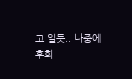고 일듯.. 나중에 후회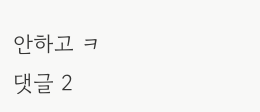안하고 ㅋ
댓글 2